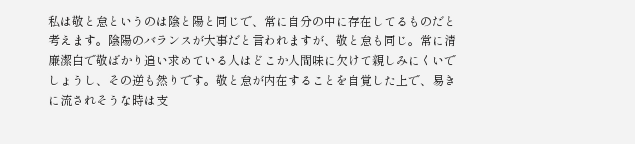私は敬と怠というのは陰と陽と同じで、常に自分の中に存在してるものだと考えます。陰陽のバランスが大事だと言われますが、敬と怠も同じ。常に清廉潔白で敬ばかり追い求めている人はどこか人間味に欠けて親しみにくいでしょうし、その逆も然りです。敬と怠が内在することを自覚した上で、易きに流されそうな時は支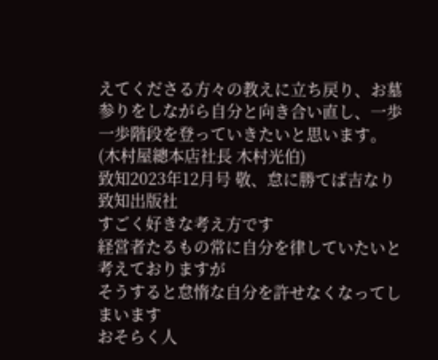えてくださる方々の教えに立ち戻り、お墓参りをしながら自分と向き合い直し、一歩一歩階段を登っていきたいと思います。(木村屋總本店社長 木村光伯)
致知2023年12月号 敬、怠に勝てば吉なり 致知出版社
すごく好きな考え方です
経営者たるもの常に自分を律していたいと考えておりますが
そうすると怠惰な自分を許せなくなってしまいます
おそらく人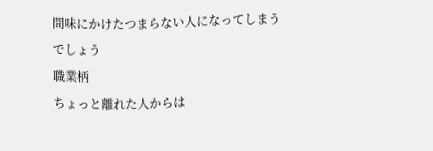間味にかけたつまらない人になってしまうでしょう
職業柄
ちょっと離れた人からは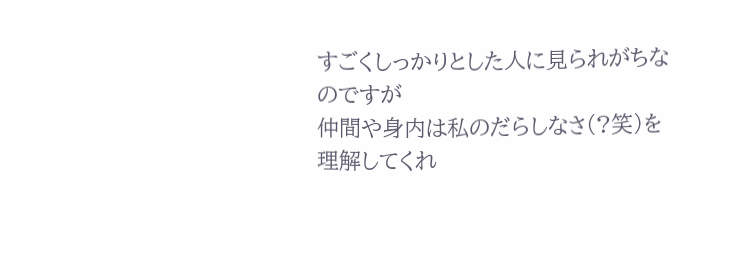すごくしっかりとした人に見られがちなのですが
仲間や身内は私のだらしなさ(?笑)を
理解してくれ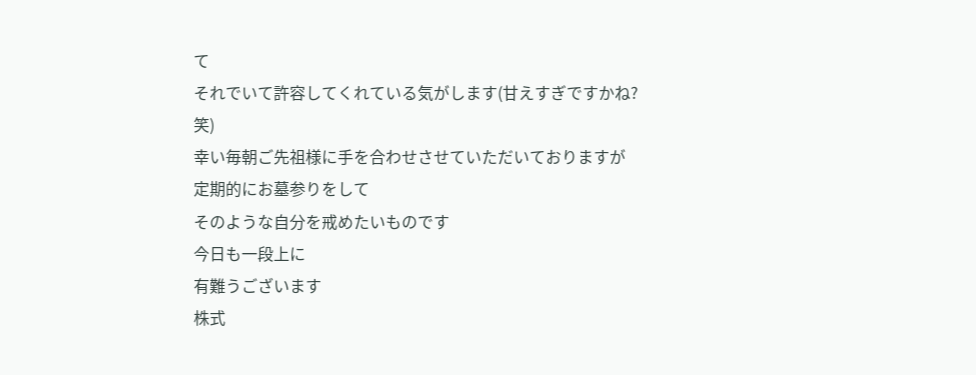て
それでいて許容してくれている気がします(甘えすぎですかね?笑)
幸い毎朝ご先祖様に手を合わせさせていただいておりますが
定期的にお墓参りをして
そのような自分を戒めたいものです
今日も一段上に
有難うございます
株式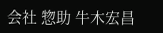会社 惣助 牛木宏昌